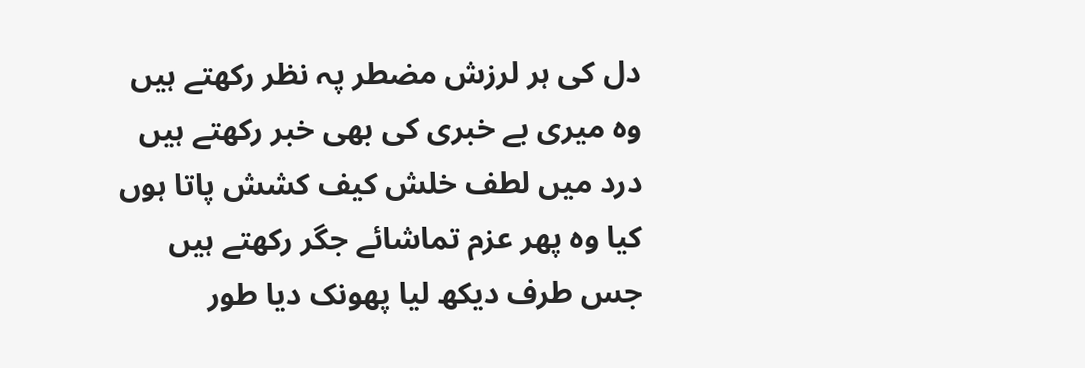دل کی ہر لرزش مضطر پہ نظر رکھتے ہیں
وہ میری بے خبری کی بھی خبر رکھتے ہیں
درد میں لطف خلش کیف کشش پاتا ہوں
کیا وہ پھر عزم تماشائے جگر رکھتے ہیں
جس طرف دیکھ لیا پھونک دیا طور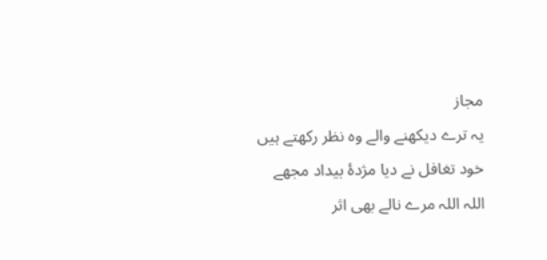مجاز
یہ ترے دیکھنے والے وہ نظر رکھتے ہیں
خود تغافل نے دیا مژدۂ بیداد مجھے
اللہ اللہ مرے نالے بھی اثر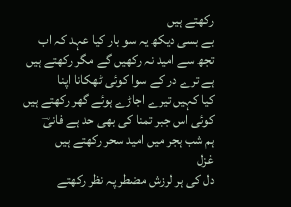رکھتے ہیں
بے بسی دیکھ یہ سو بار کیا عہد کہ اب
تجھ سے امید نہ رکھیں گے مگر رکھتے ہیں
ہے ترے در کے سوا کوئی ٹھکانا اپنا
کیا کہیں تیرے اجاڑے ہوئے گھر رکھتے ہیں
کوئی اس جبر تمنا کی بھی حد ہے فانیؔ
ہم شب ہجر میں امید سحر رکھتے ہیں
غزل
دل کی ہر لرزش مضطر پہ نظر رکھتے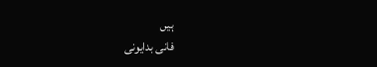ہیں
فانی بدایونی